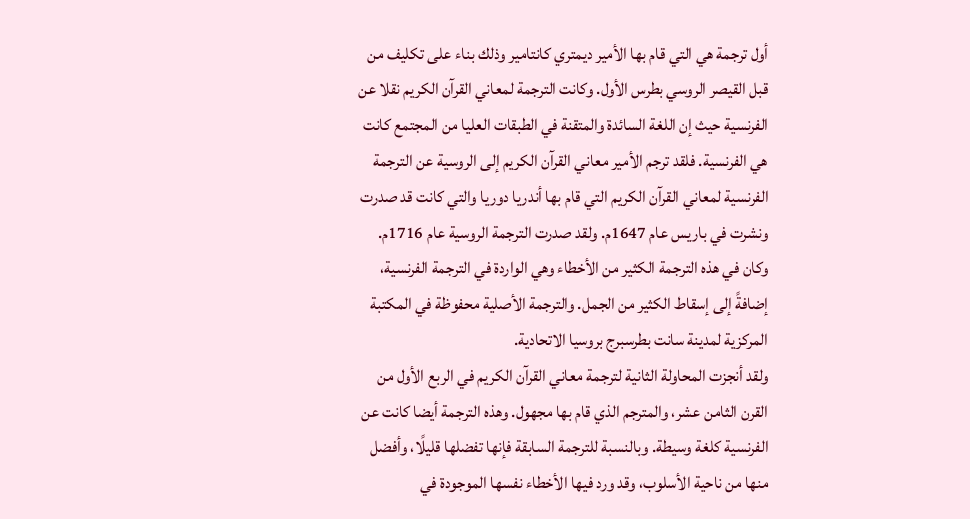أول ترجمة هي التي قام بها الأمير ديمتري كانتامير وذلك بناء على تكليف من قبل القيصر الروسي بطرس الأول. وكانت الترجمة لمعاني القرآن الكريم نقلا عن الفرنسية حيث إن اللغة السائدة والمتقنة في الطبقات العليا من المجتمع كانت هي الفرنسية. فلقد ترجم الأمير معاني القرآن الكريم إلى الروسية عن الترجمة الفرنسية لمعاني القرآن الكريم التي قام بها أندريا دوريا والتي كانت قد صدرت ونشرت في باريس عام 1647م. ولقد صدرت الترجمة الروسية عام 1716م. وكان في هذه الترجمة الكثير من الأخطاء وهي الواردة في الترجمة الفرنسية، إضافةً إلى إسقاط الكثير من الجمل. والترجمة الأصلية محفوظة في المكتبة المركزية لمدينة سانت بطرسبرج بروسيا الاتحادية.
ولقد أنجزت المحاولة الثانية لترجمة معاني القرآن الكريم في الربع الأول من القرن الثامن عشر، والمترجم الذي قام بها مجهول. وهذه الترجمة أيضا كانت عن الفرنسية كلغة وسيطة. وبالنسبة للترجمة السابقة فإنها تفضلها قليلًا، وأفضل منها من ناحية الأسلوب، وقد ورد فيها الأخطاء نفسها الموجودة في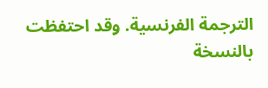الترجمة الفرنسية. وقد احتفظت بالنسخة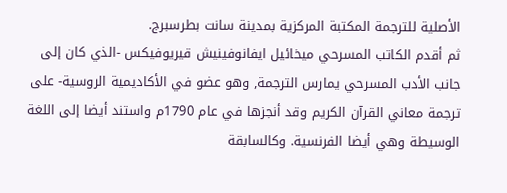الأصلية للترجمة المكتبة المركزية بمدينة سانت بطرسبرج.
ثم أقدم الكاتب المسرحي ميخائيل ايفانوفينيش قيريوفيكس -الذي كان إلى جانب الأدب المسرحي يمارس الترجمة, وهو عضو في الأكاديمية الروسية- على ترجمة معاني القرآن الكريم وقد أنجزها في عام 1790م واستند أيضا إلى اللغة الوسيطة وهي أيضا الفرنسية. وكالسابقة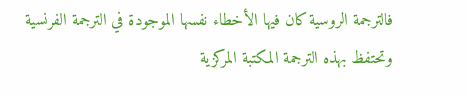فالترجمة الروسية كان فيها الأخطاء نفسها الموجودة في الترجمة الفرنسية وتحتفظ بهذه الترجمة المكتبة المركزية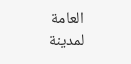العامة لمدينة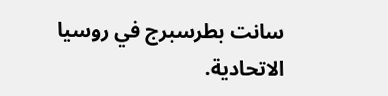سانت بطرسبرج في روسيا الاتحادية.